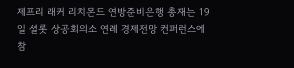제프리 래커 리치몬드 연방준비은행 총재는 19일 셜롯 상공회의소 연례 경제전망 컨퍼런스에 참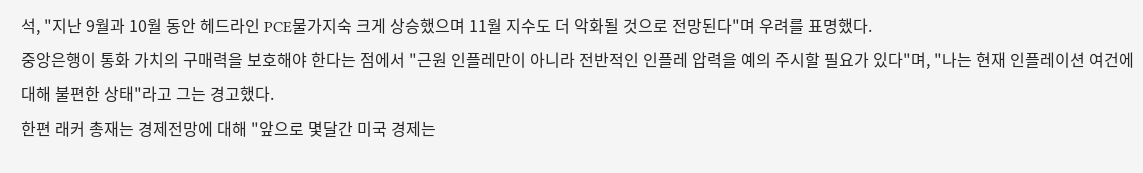석, "지난 9월과 10월 동안 헤드라인 PCE물가지숙 크게 상승했으며 11월 지수도 더 악화될 것으로 전망된다"며 우려를 표명했다.
중앙은행이 통화 가치의 구매력을 보호해야 한다는 점에서 "근원 인플레만이 아니라 전반적인 인플레 압력을 예의 주시할 필요가 있다"며, "나는 현재 인플레이션 여건에 대해 불편한 상태"라고 그는 경고했다.
한편 래커 총재는 경제전망에 대해 "앞으로 몇달간 미국 경제는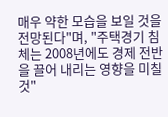매우 약한 모습을 보일 것을 전망된다"며, "주택경기 침체는 2008년에도 경제 전반을 끌어 내리는 영향을 미칠 것"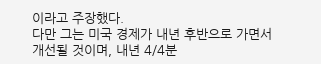이라고 주장했다.
다만 그는 미국 경제가 내년 후반으로 가면서 개선될 것이며, 내년 4/4분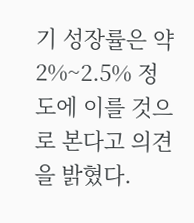기 성장률은 약 2%~2.5% 정도에 이를 것으로 본다고 의견을 밝혔다.